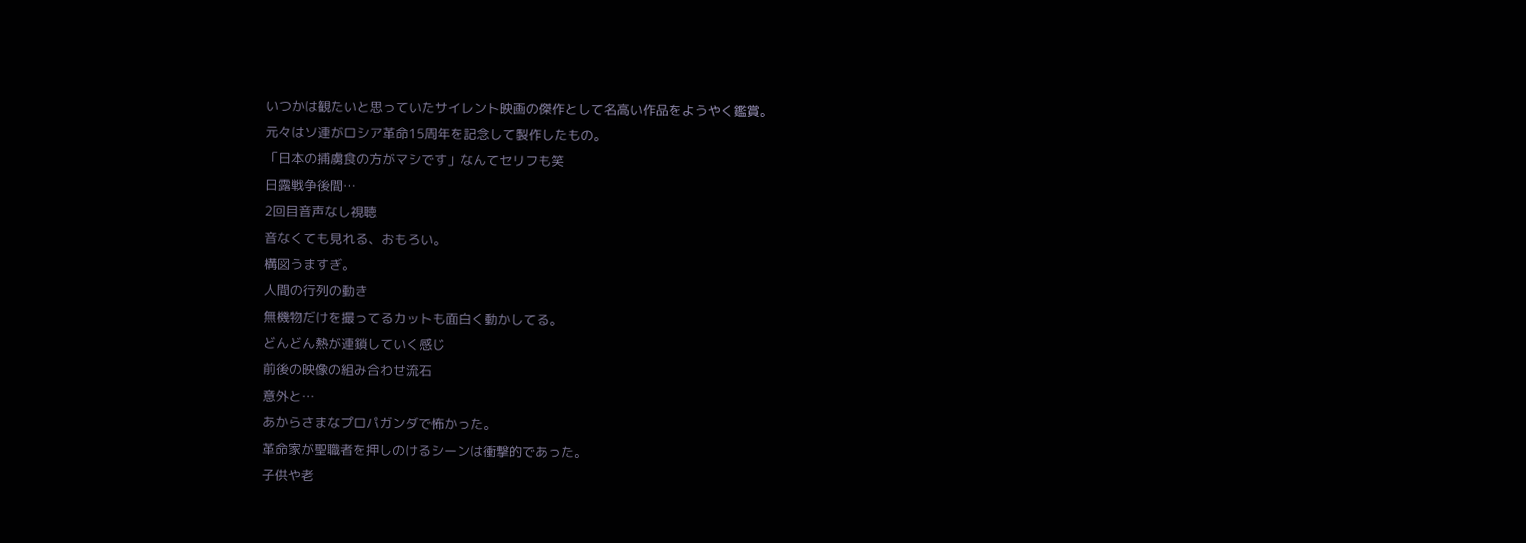いつかは観たいと思っていたサイレント映画の傑作として名高い作品をようやく鑑賞。
元々はソ連がロシア革命15周年を記念して製作したもの。
「日本の捕虜食の方がマシです」なんてセリフも笑
日露戦争後間…
2回目音声なし視聴
音なくても見れる、おもろい。
構図うますぎ。
人間の行列の動き
無機物だけを撮ってるカットも面白く動かしてる。
どんどん熱が連鎖していく感じ
前後の映像の組み合わせ流石
意外と…
あからさまなプロパガンダで怖かった。
革命家が聖職者を押しのけるシーンは衝撃的であった。
子供や老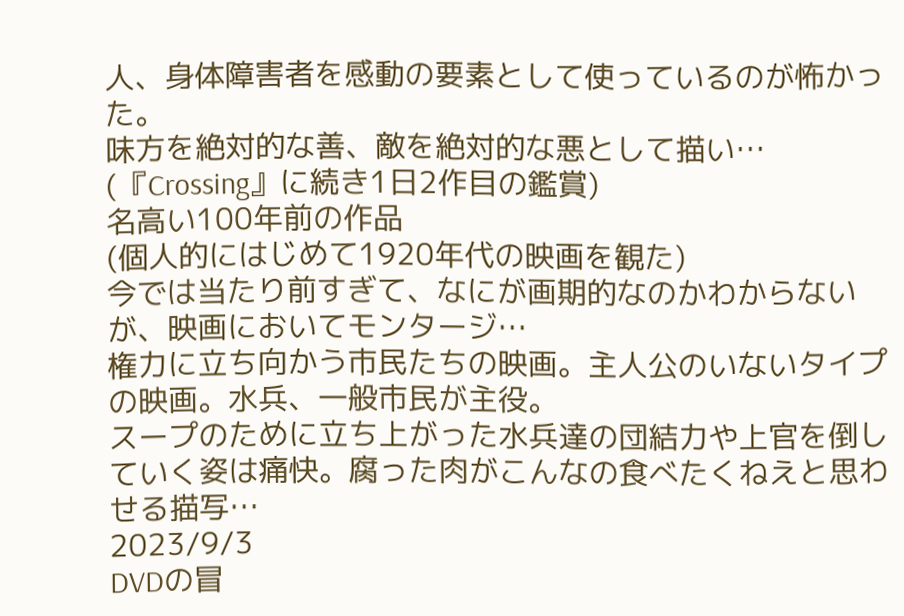人、身体障害者を感動の要素として使っているのが怖かった。
味方を絶対的な善、敵を絶対的な悪として描い…
(『Crossing』に続き1日2作目の鑑賞)
名高い100年前の作品
(個人的にはじめて1920年代の映画を観た)
今では当たり前すぎて、なにが画期的なのかわからないが、映画においてモンタージ…
権力に立ち向かう市民たちの映画。主人公のいないタイプの映画。水兵、一般市民が主役。
スープのために立ち上がった水兵達の団結力や上官を倒していく姿は痛快。腐った肉がこんなの食べたくねえと思わせる描写…
2023/9/3
DVDの冒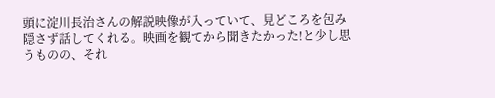頭に淀川長治さんの解説映像が入っていて、見どころを包み隠さず話してくれる。映画を観てから聞きたかった!と少し思うものの、それ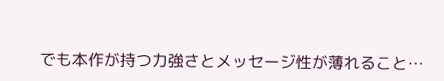でも本作が持つ力強さとメッセージ性が薄れること…